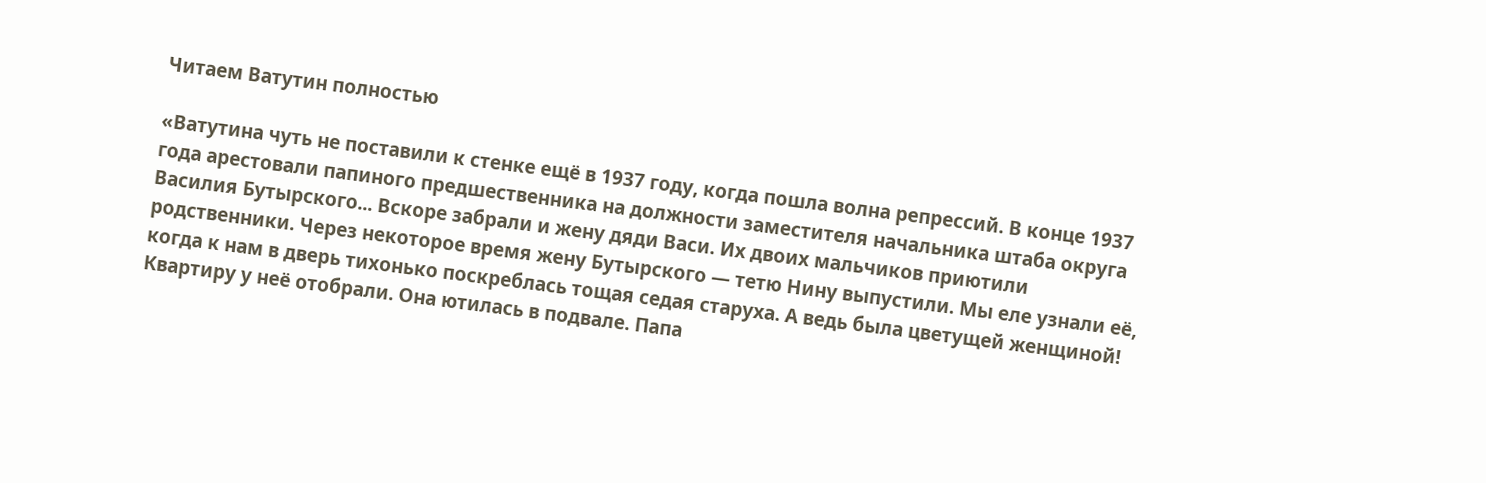Читаем Ватутин полностью

«Ватутина чуть не поставили к стенке ещё в 1937 году, когда пошла волна репрессий. В конце 1937 года арестовали папиного предшественника на должности заместителя начальника штаба округа Василия Бутырского... Вскоре забрали и жену дяди Васи. Их двоих мальчиков приютили родственники. Через некоторое время жену Бутырского — тетю Нину выпустили. Мы еле узнали её, когда к нам в дверь тихонько поскреблась тощая седая старуха. А ведь была цветущей женщиной! Квартиру у неё отобрали. Она ютилась в подвале. Папа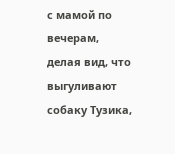с мамой по вечерам, делая вид, что выгуливают собаку Тузика,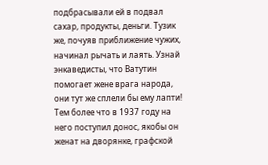подбрасывали ей в подвал сахар, продукты, деньги. Тузик же, почуяв приближение чужих, начинал рычать и лаять. Узнай энкаведисты, что Ватутин помогает жене врага народа, они тут же сплели бы ему лапти! Тем более что в 1937 году на него поступил донос, якобы он женат на дворянке, графской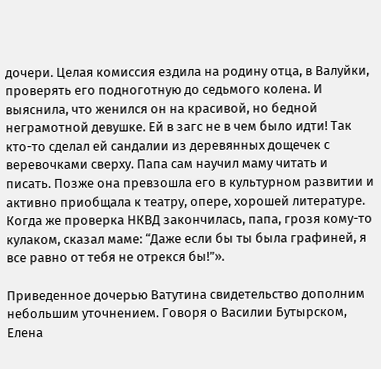дочери. Целая комиссия ездила на родину отца, в Валуйки, проверять его подноготную до седьмого колена. И выяснила, что женился он на красивой, но бедной неграмотной девушке. Ей в загс не в чем было идти! Так кто-то сделал ей сандалии из деревянных дощечек с веревочками сверху. Папа сам научил маму читать и писать. Позже она превзошла его в культурном развитии и активно приобщала к театру, опере, хорошей литературе. Когда же проверка НКВД закончилась, папа, грозя кому-то кулаком, сказал маме: “Даже если бы ты была графиней, я все равно от тебя не отрекся бы!”».

Приведенное дочерью Ватутина свидетельство дополним небольшим уточнением. Говоря о Василии Бутырском, Елена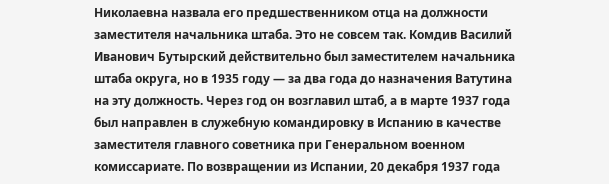Николаевна назвала его предшественником отца на должности заместителя начальника штаба. Это не совсем так. Комдив Василий Иванович Бутырский действительно был заместителем начальника штаба округа, но в 1935 году — за два года до назначения Ватутина на эту должность. Через год он возглавил штаб, а в марте 1937 года был направлен в служебную командировку в Испанию в качестве заместителя главного советника при Генеральном военном комиссариате. По возвращении из Испании, 20 декабря 1937 года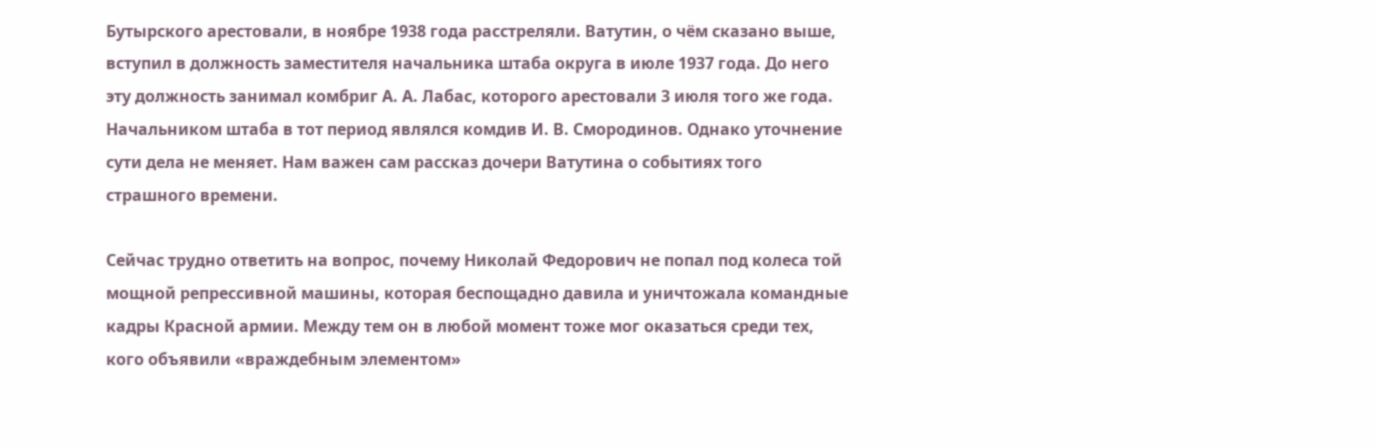Бутырского арестовали, в ноябре 1938 года расстреляли. Ватутин, о чём сказано выше, вступил в должность заместителя начальника штаба округа в июле 1937 года. До него эту должность занимал комбриг А. А. Лабас, которого арестовали 3 июля того же года. Начальником штаба в тот период являлся комдив И. В. Смородинов. Однако уточнение сути дела не меняет. Нам важен сам рассказ дочери Ватутина о событиях того страшного времени.

Сейчас трудно ответить на вопрос, почему Николай Федорович не попал под колеса той мощной репрессивной машины, которая беспощадно давила и уничтожала командные кадры Красной армии. Между тем он в любой момент тоже мог оказаться среди тех, кого объявили «враждебным элементом»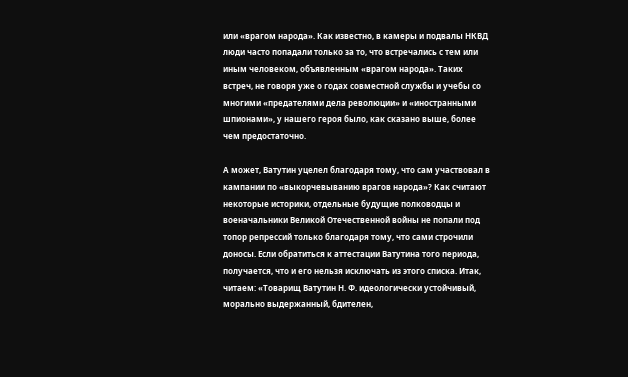или «врагом народа». Как известно, в камеры и подвалы НКВД люди часто попадали только за то, что встречались с тем или иным человеком, объявленным «врагом народа». Таких встреч, не говоря уже о годах совместной службы и учебы со многими «предателями дела революции» и «иностранными шпионами», у нашего героя было, как сказано выше, более чем предостаточно.

А может, Ватутин уцелел благодаря тому, что сам участвовал в кампании по «выкорчевыванию врагов народа»? Как считают некоторые историки, отдельные будущие полководцы и военачальники Великой Отечественной войны не попали под топор репрессий только благодаря тому, что сами строчили доносы. Если обратиться к аттестации Ватутина того периода, получается, что и его нельзя исключать из этого списка. Итак, читаем: «Товарищ Ватутин Н. Ф. идеологически устойчивый, морально выдержанный, бдителен,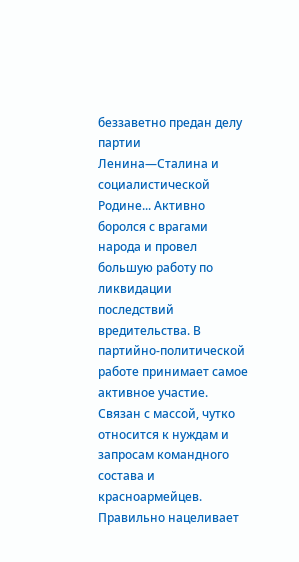беззаветно предан делу партии Ленина—Сталина и социалистической Родине... Активно боролся с врагами народа и провел большую работу по ликвидации последствий вредительства. В партийно-политической работе принимает самое активное участие. Связан с массой, чутко относится к нуждам и запросам командного состава и красноармейцев. Правильно нацеливает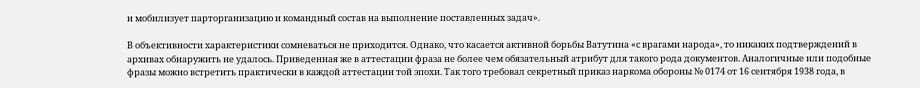и мобилизует парторганизацию и командный состав на выполнение поставленных задач».

В объективности характеристики сомневаться не приходится. Однако, что касается активной борьбы Ватутина «с врагами народа», то никаких подтверждений в архивах обнаружить не удалось. Приведенная же в аттестации фраза не более чем обязательный атрибут для такого рода документов. Аналогичные или подобные фразы можно встретить практически в каждой аттестации той эпохи. Так того требовал секретный приказ наркома обороны № 0174 от 16 сентября 1938 года, в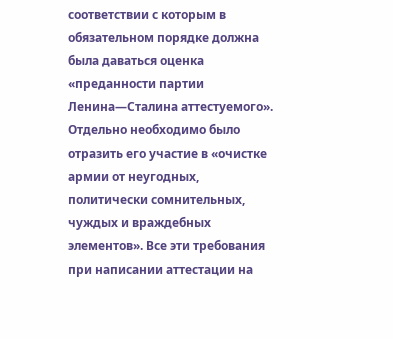соответствии с которым в обязательном порядке должна была даваться оценка «преданности партии Ленина—Сталина аттестуемого». Отдельно необходимо было отразить его участие в «очистке армии от неугодных, политически сомнительных, чуждых и враждебных элементов». Все эти требования при написании аттестации на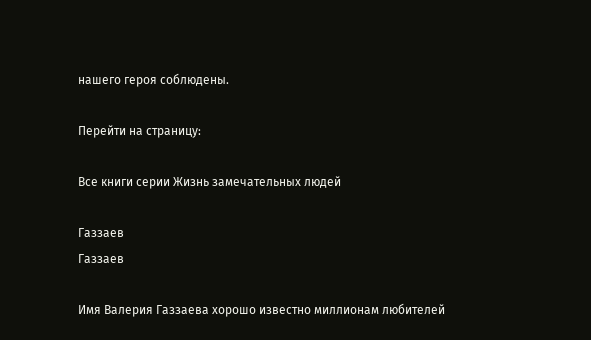нашего героя соблюдены.

Перейти на страницу:

Все книги серии Жизнь замечательных людей

Газзаев
Газзаев

Имя Валерия Газзаева хорошо известно миллионам любителей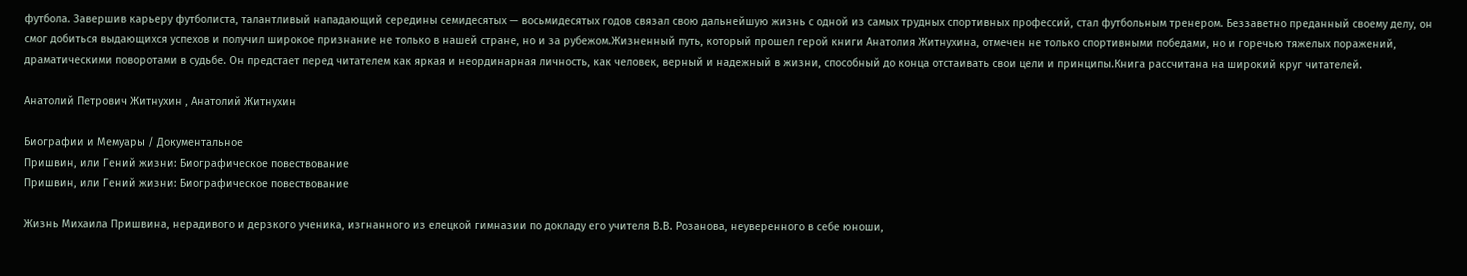футбола. Завершив карьеру футболиста, талантливый нападающий середины семидесятых — восьмидесятых годов связал свою дальнейшую жизнь с одной из самых трудных спортивных профессий, стал футбольным тренером. Беззаветно преданный своему делу, он смог добиться выдающихся успехов и получил широкое признание не только в нашей стране, но и за рубежом.Жизненный путь, который прошел герой книги Анатолия Житнухина, отмечен не только спортивными победами, но и горечью тяжелых поражений, драматическими поворотами в судьбе. Он предстает перед читателем как яркая и неординарная личность, как человек, верный и надежный в жизни, способный до конца отстаивать свои цели и принципы.Книга рассчитана на широкий круг читателей.

Анатолий Петрович Житнухин , Анатолий Житнухин

Биографии и Мемуары / Документальное
Пришвин, или Гений жизни: Биографическое повествование
Пришвин, или Гений жизни: Биографическое повествование

Жизнь Михаила Пришвина, нерадивого и дерзкого ученика, изгнанного из елецкой гимназии по докладу его учителя В.В. Розанова, неуверенного в себе юноши,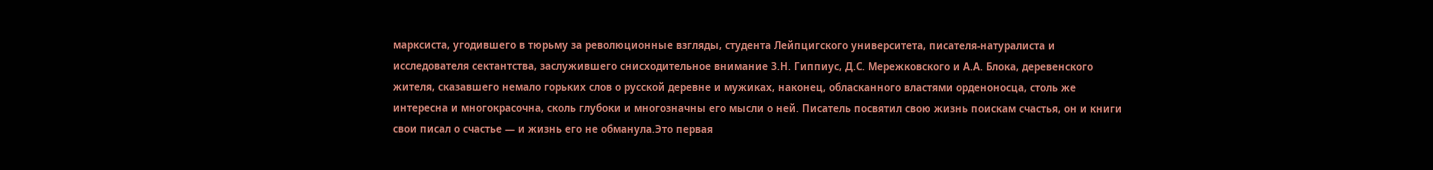марксиста, угодившего в тюрьму за революционные взгляды, студента Лейпцигского университета, писателя-натуралиста и исследователя сектантства, заслужившего снисходительное внимание З.Н. Гиппиус, Д.С. Мережковского и А.А. Блока, деревенского жителя, сказавшего немало горьких слов о русской деревне и мужиках, наконец, обласканного властями орденоносца, столь же интересна и многокрасочна, сколь глубоки и многозначны его мысли о ней. Писатель посвятил свою жизнь поискам счастья, он и книги свои писал о счастье — и жизнь его не обманула.Это первая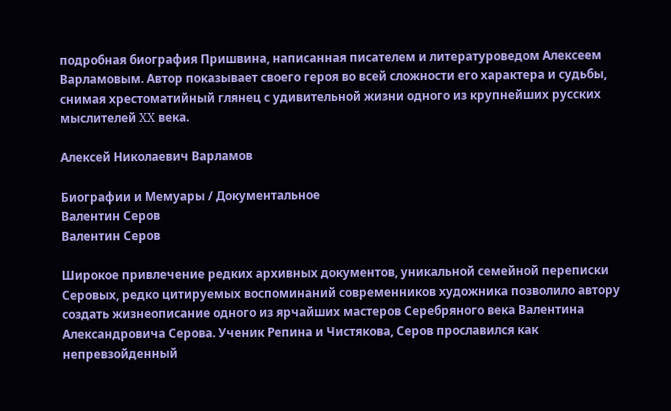подробная биография Пришвина, написанная писателем и литературоведом Алексеем Варламовым. Автор показывает своего героя во всей сложности его характера и судьбы, снимая хрестоматийный глянец с удивительной жизни одного из крупнейших русских мыслителей XX века.

Алексей Николаевич Варламов

Биографии и Мемуары / Документальное
Валентин Серов
Валентин Серов

Широкое привлечение редких архивных документов, уникальной семейной переписки Серовых, редко цитируемых воспоминаний современников художника позволило автору создать жизнеописание одного из ярчайших мастеров Серебряного века Валентина Александровича Серова. Ученик Репина и Чистякова, Серов прославился как непревзойденный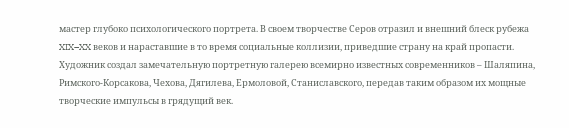мастер глубоко психологического портрета. В своем творчестве Серов отразил и внешний блеск рубежа XIX–XX веков и нараставшие в то время социальные коллизии, приведшие страну на край пропасти. Художник создал замечательную портретную галерею всемирно известных современников – Шаляпина, Римского-Корсакова, Чехова, Дягилева, Ермоловой, Станиславского, передав таким образом их мощные творческие импульсы в грядущий век.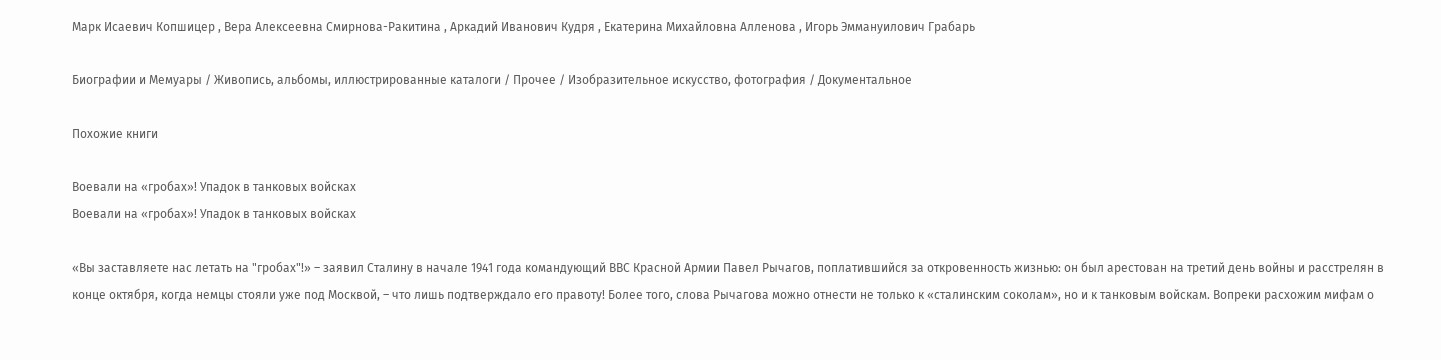Марк Исаевич Копшицер , Вера Алексеевна Смирнова-Ракитина , Аркадий Иванович Кудря , Екатерина Михайловна Алленова , Игорь Эммануилович Грабарь

Биографии и Мемуары / Живопись, альбомы, иллюстрированные каталоги / Прочее / Изобразительное искусство, фотография / Документальное

Похожие книги

Воевали на «гробах»! Упадок в танковых войсках
Воевали на «гробах»! Упадок в танковых войсках

«Вы заставляете нас летать на "гробах"!» – заявил Сталину в начале 1941 года командующий ВВС Красной Армии Павел Рычагов, поплатившийся за откровенность жизнью: он был арестован на третий день войны и расстрелян в конце октября, когда немцы стояли уже под Москвой, – что лишь подтверждало его правоту! Более того, слова Рычагова можно отнести не только к «сталинским соколам», но и к танковым войскам. Вопреки расхожим мифам о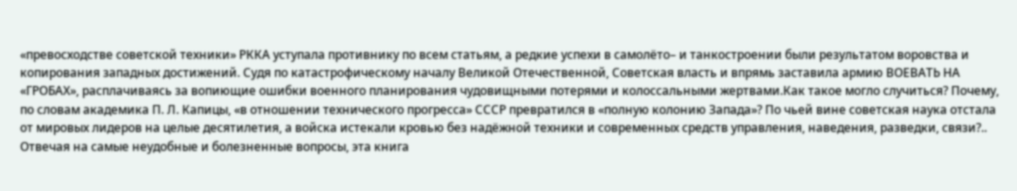«превосходстве советской техники» РККА уступала противнику по всем статьям, а редкие успехи в самолёто– и танкостроении были результатом воровства и копирования западных достижений. Судя по катастрофическому началу Великой Отечественной, Советская власть и впрямь заставила армию ВОЕВАТЬ НА «ГРОБАХ», расплачиваясь за вопиющие ошибки военного планирования чудовищными потерями и колоссальными жертвами.Как такое могло случиться? Почему, по словам академика П. Л. Капицы, «в отношении технического прогресса» СССР превратился в «полную колонию Запада»? По чьей вине советская наука отстала от мировых лидеров на целые десятилетия, а войска истекали кровью без надёжной техники и современных средств управления, наведения, разведки, связи?.. Отвечая на самые неудобные и болезненные вопросы, эта книга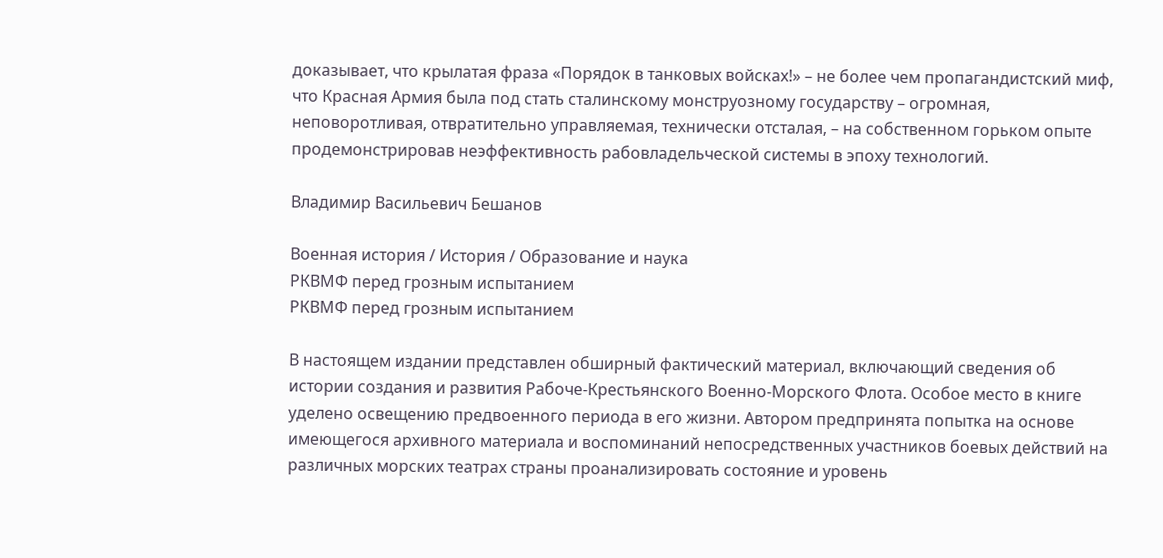доказывает, что крылатая фраза «Порядок в танковых войсках!» – не более чем пропагандистский миф, что Красная Армия была под стать сталинскому монструозному государству – огромная, неповоротливая, отвратительно управляемая, технически отсталая, – на собственном горьком опыте продемонстрировав неэффективность рабовладельческой системы в эпоху технологий.

Владимир Васильевич Бешанов

Военная история / История / Образование и наука
РКВМФ перед грозным испытанием
РКВМФ перед грозным испытанием

В настоящем издании представлен обширный фактический материал, включающий сведения об истории создания и развития Рабоче-Крестьянского Военно-Морского Флота. Особое место в книге уделено освещению предвоенного периода в его жизни. Автором предпринята попытка на основе имеющегося архивного материала и воспоминаний непосредственных участников боевых действий на различных морских театрах страны проанализировать состояние и уровень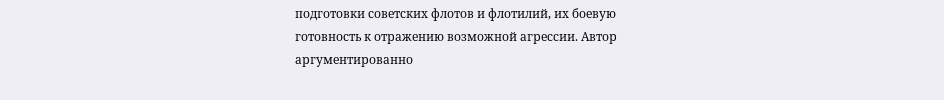подготовки советских флотов и флотилий, их боевую готовность к отражению возможной агрессии. Автор аргументированно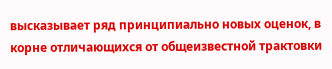высказывает ряд принципиально новых оценок, в корне отличающихся от общеизвестной трактовки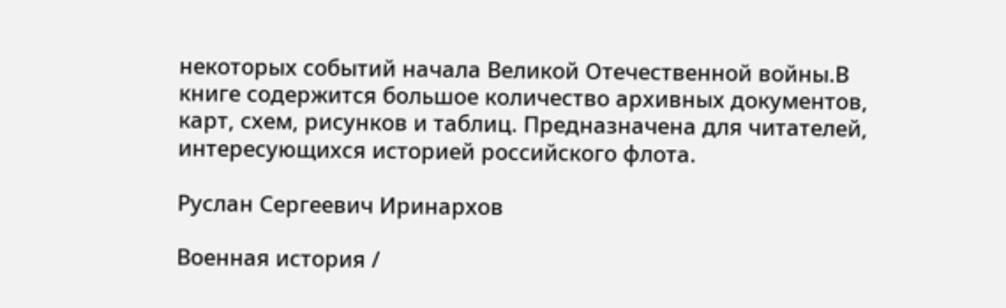некоторых событий начала Великой Отечественной войны.В книге содержится большое количество архивных документов, карт, схем, рисунков и таблиц. Предназначена для читателей, интересующихся историей российского флота.

Руслан Сергеевич Иринархов

Военная история /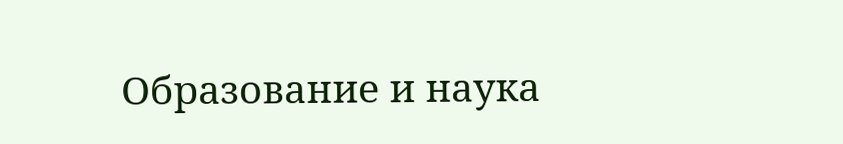Образование и наука